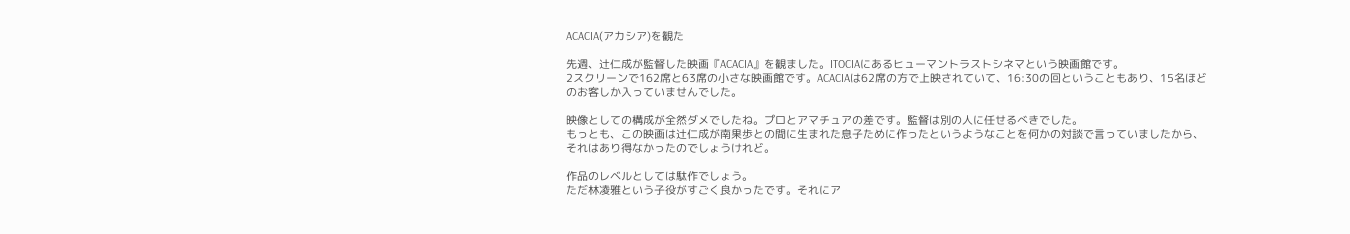ACACIA(アカシア)を観た

先週、辻仁成が監督した映画『ACACIA』を観ました。ITOCIAにあるヒューマントラストシネマという映画館です。
2スクリーンで162席と63席の小さな映画館です。ACACIAは62席の方で上映されていて、16:30の回ということもあり、15名ほどのお客しか入っていませんでした。

映像としての構成が全然ダメでしたね。プロとアマチュアの差です。監督は別の人に任せるべきでした。
もっとも、この映画は辻仁成が南果歩との間に生まれた息子ために作ったというようなことを何かの対談で言っていましたから、それはあり得なかったのでしょうけれど。

作品のレベルとしては駄作でしょう。
ただ林凌雅という子役がすごく良かったです。それにア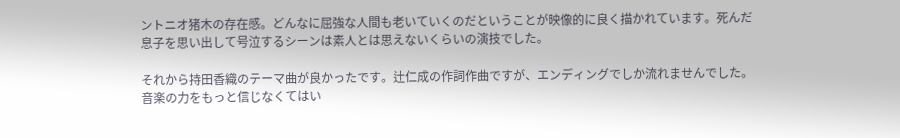ントニオ猪木の存在感。どんなに屈強な人間も老いていくのだということが映像的に良く描かれています。死んだ息子を思い出して号泣するシーンは素人とは思えないくらいの演技でした。

それから持田香織のテーマ曲が良かったです。辻仁成の作詞作曲ですが、エンディングでしか流れませんでした。音楽の力をもっと信じなくてはい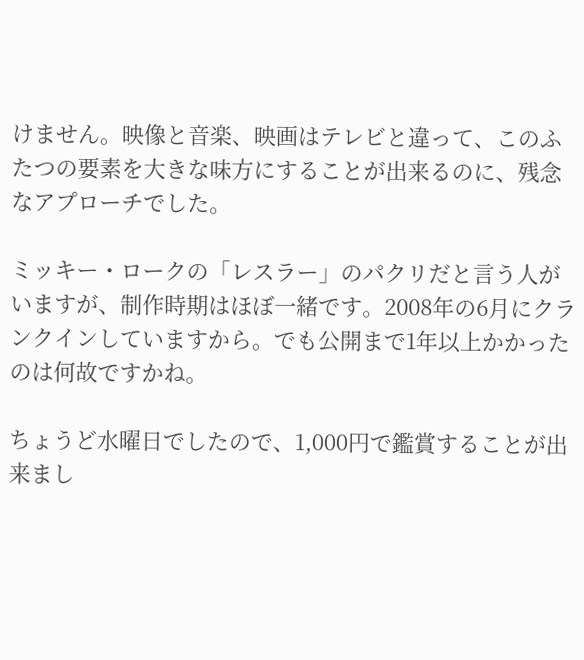けません。映像と音楽、映画はテレビと違って、このふたつの要素を大きな味方にすることが出来るのに、残念なアプローチでした。

ミッキー・ロークの「レスラー」のパクリだと言う人がいますが、制作時期はほぼ一緒です。2008年の6月にクランクインしていますから。でも公開まで1年以上かかったのは何故ですかね。

ちょうど水曜日でしたので、1,000円で鑑賞することが出来まし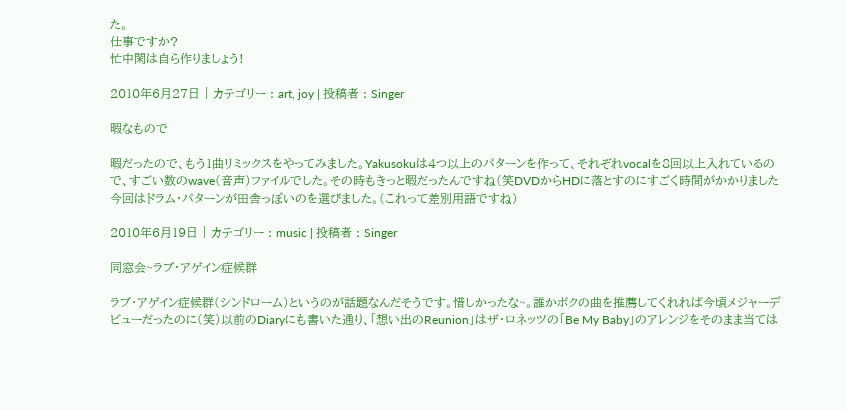た。
仕事ですか?
忙中閑は自ら作りましょう!

2010年6月27日 | カテゴリー : art, joy | 投稿者 : Singer

暇なもので

暇だったので、もう1曲リミックスをやってみました。Yakusokuは4つ以上のパターンを作って、それぞれvocalを8回以上入れているので、すごい数のwave(音声)ファイルでした。その時もきっと暇だったんですね(笑DVDからHDに落とすのにすごく時間がかかりました今回はドラム・パターンが田舎っぽいのを選びました。(これって差別用語ですね)

2010年6月19日 | カテゴリー : music | 投稿者 : Singer

同窓会~ラブ・アゲイン症候群

ラブ・アゲイン症候群(シンドローム)というのが話題なんだそうです。惜しかったな~。誰かボクの曲を推薦してくれれば今頃メジャーデビューだったのに(笑)以前のDiaryにも書いた通り、「想い出のReunion」はザ・ロネッツの「Be My Baby」のアレンジをそのまま当ては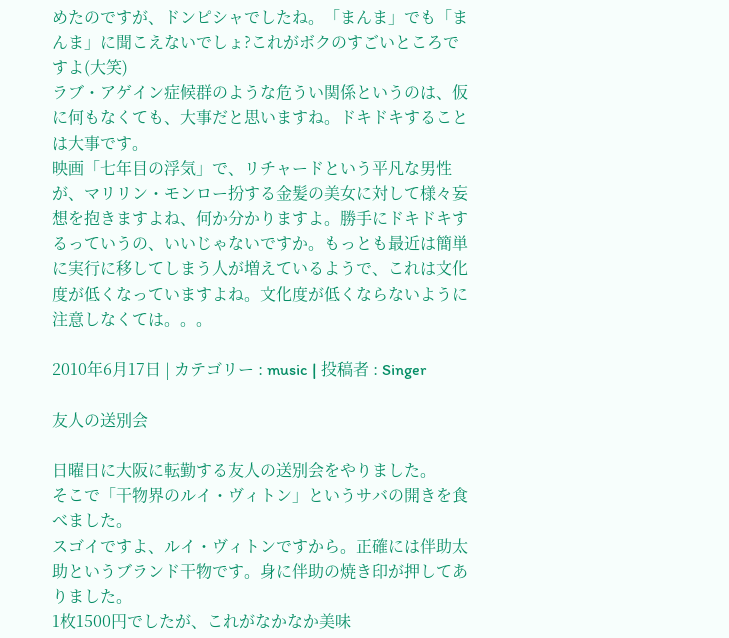めたのですが、ドンピシャでしたね。「まんま」でも「まんま」に聞こえないでしょ?これがボクのすごいところですよ(大笑)
ラブ・アゲイン症候群のような危うい関係というのは、仮に何もなくても、大事だと思いますね。ドキドキすることは大事です。
映画「七年目の浮気」で、リチャードという平凡な男性が、マリリン・モンロー扮する金髪の美女に対して様々妄想を抱きますよね、何か分かりますよ。勝手にドキドキするっていうの、いいじゃないですか。もっとも最近は簡単に実行に移してしまう人が増えているようで、これは文化度が低くなっていますよね。文化度が低くならないように注意しなくては。。。

2010年6月17日 | カテゴリー : music | 投稿者 : Singer

友人の送別会

日曜日に大阪に転勤する友人の送別会をやりました。
そこで「干物界のルイ・ヴィトン」というサバの開きを食べました。
スゴイですよ、ルイ・ヴィトンですから。正確には伴助太助というブランド干物です。身に伴助の焼き印が押してありました。
1枚1500円でしたが、これがなかなか美味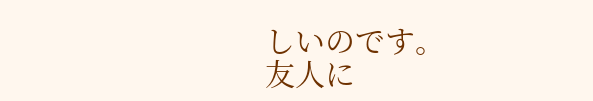しいのです。
友人に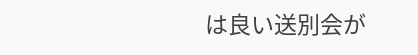は良い送別会が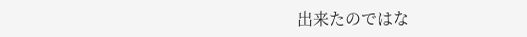出来たのではな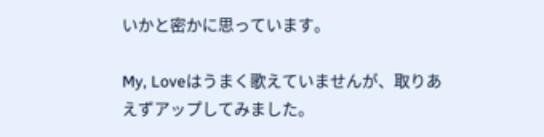いかと密かに思っています。

My, Loveはうまく歌えていませんが、取りあえずアップしてみました。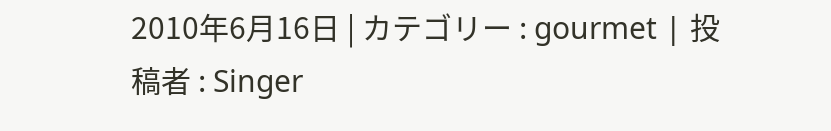2010年6月16日 | カテゴリー : gourmet | 投稿者 : Singer